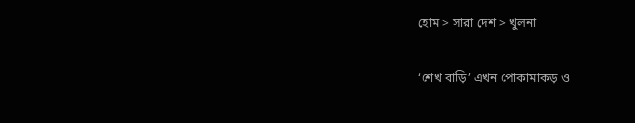হোম > সারা দেশ > খুলনা

‘শেখ বাড়ি’ এখন পোকামাকড় ও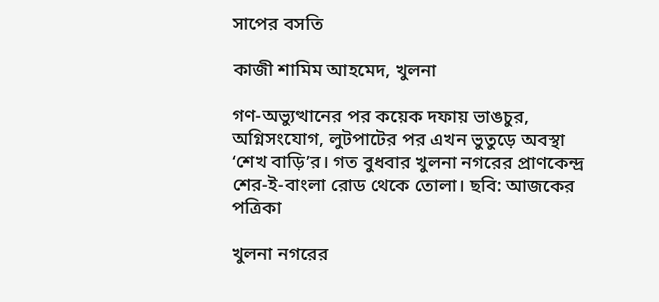সাপের বসতি

কাজী শামিম আহমেদ, খুলনা

গণ-অভ্যুত্থানের পর কয়েক দফায় ভাঙচুর, অগ্নিসংযোগ, লুটপাটের পর এখন ভুতুড়ে অবস্থা ‘শেখ বাড়ি’র। গত বুধবার খুলনা নগরের প্রাণকেন্দ্র শের-ই-বাংলা রোড থেকে তোলা। ছবি: আজকের পত্রিকা

খুলনা নগরের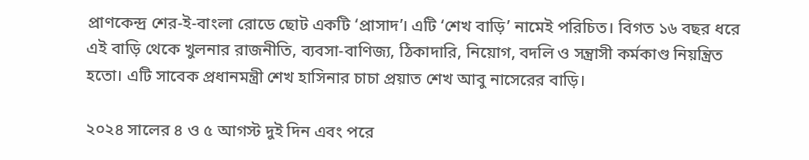প্রাণকেন্দ্র শের-ই-বাংলা রোডে ছোট একটি ‘প্রাসাদ’। এটি ‘শেখ বাড়ি’ নামেই পরিচিত। বিগত ১৬ বছর ধরে এই বাড়ি থেকে খুলনার রাজনীতি, ব্যবসা-বাণিজ্য, ঠিকাদারি, নিয়োগ, বদলি ও সন্ত্রাসী কর্মকাণ্ড নিয়ন্ত্রিত হতো। এটি সাবেক প্রধানমন্ত্রী শেখ হাসিনার চাচা প্রয়াত শেখ আবু নাসেরের বাড়ি।

২০২৪ সালের ৪ ও ৫ আগস্ট দুই দিন এবং পরে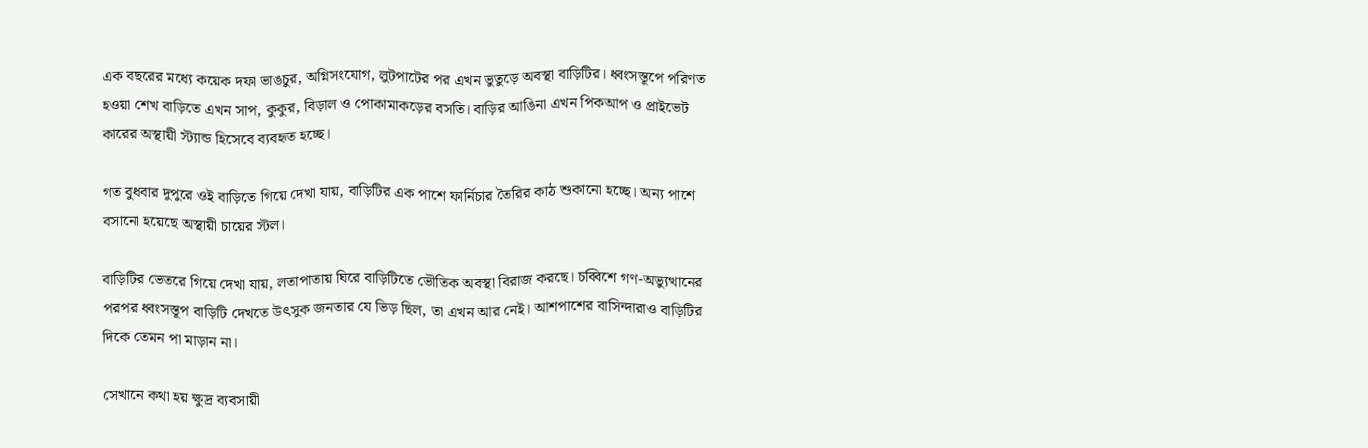এক বছরের মধ্যে কয়েক দফা ভাঙচুর, অগ্নিসংযোগ, লুটপাটের পর এখন ভুতুড়ে অবস্থা বাড়িটির। ধ্বংসস্তূপে পরিণত হওয়া শেখ বাড়িতে এখন সাপ, কুকুর, বিড়াল ও পোকামাকড়ের বসতি। বাড়ির আঙিনা এখন পিকআপ ও প্রাইভেট কারের অস্থায়ী স্ট্যান্ড হিসেবে ব্যবহৃত হচ্ছে।

গত বুধবার দুপুরে ওই বাড়িতে গিয়ে দেখা যায়, বাড়িটির এক পাশে ফার্নিচার তৈরির কাঠ শুকানো হচ্ছে। অন্য পাশে বসানো হয়েছে অস্থায়ী চায়ের স্টল।

বাড়িটির ভেতরে গিয়ে দেখা যায়, লতাপাতায় ঘিরে বাড়িটিতে ভৌতিক অবস্থা বিরাজ করছে। চব্বিশে গণ-অভ্যুত্থানের পরপর ধ্বংসস্তূপ বাড়িটি দেখতে উৎসুক জনতার যে ভিড় ছিল, তা এখন আর নেই। আশপাশের বাসিন্দারাও বাড়িটির দিকে তেমন পা মাড়ান না।

সেখানে কথা হয় ক্ষুদ্র ব্যবসায়ী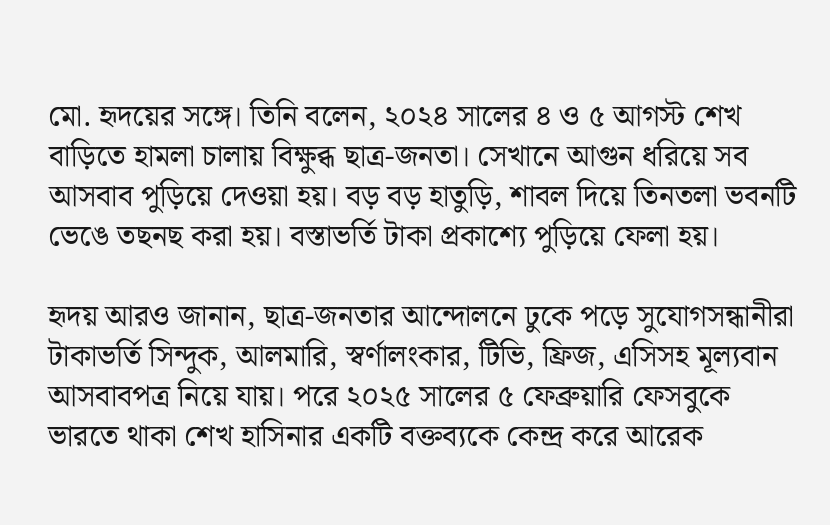মো. হৃদয়ের সঙ্গে। তিনি বলেন, ২০২৪ সালের ৪ ও ৫ আগস্ট শেখ বাড়িতে হামলা চালায় বিক্ষুব্ধ ছাত্র-জনতা। সেখানে আগুন ধরিয়ে সব আসবাব পুড়িয়ে দেওয়া হয়। বড় বড় হাতুড়ি, শাবল দিয়ে তিনতলা ভবনটি ভেঙে তছনছ করা হয়। বস্তাভর্তি টাকা প্রকাশ্যে পুড়িয়ে ফেলা হয়।

হৃদয় আরও জানান, ছাত্র-জনতার আন্দোলনে ঢুকে পড়ে সুযোগসন্ধানীরা টাকাভর্তি সিন্দুক, আলমারি, স্বর্ণালংকার, টিভি, ফ্রিজ, এসিসহ মূল্যবান আসবাবপত্র নিয়ে যায়। পরে ২০২৫ সালের ৫ ফেব্রুয়ারি ফেসবুকে ভারতে থাকা শেখ হাসিনার একটি বক্তব্যকে কেন্দ্র করে আরেক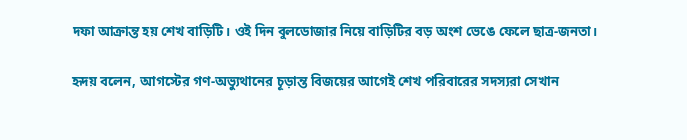দফা আক্রান্ত হয় শেখ বাড়িটি। ওই দিন বুলডোজার নিয়ে বাড়িটির বড় অংশ ভেঙে ফেলে ছাত্র-জনতা।

হৃদয় বলেন, আগস্টের গণ-অভ্যুথানের চূড়ান্ত বিজয়ের আগেই শেখ পরিবারের সদস্যরা সেখান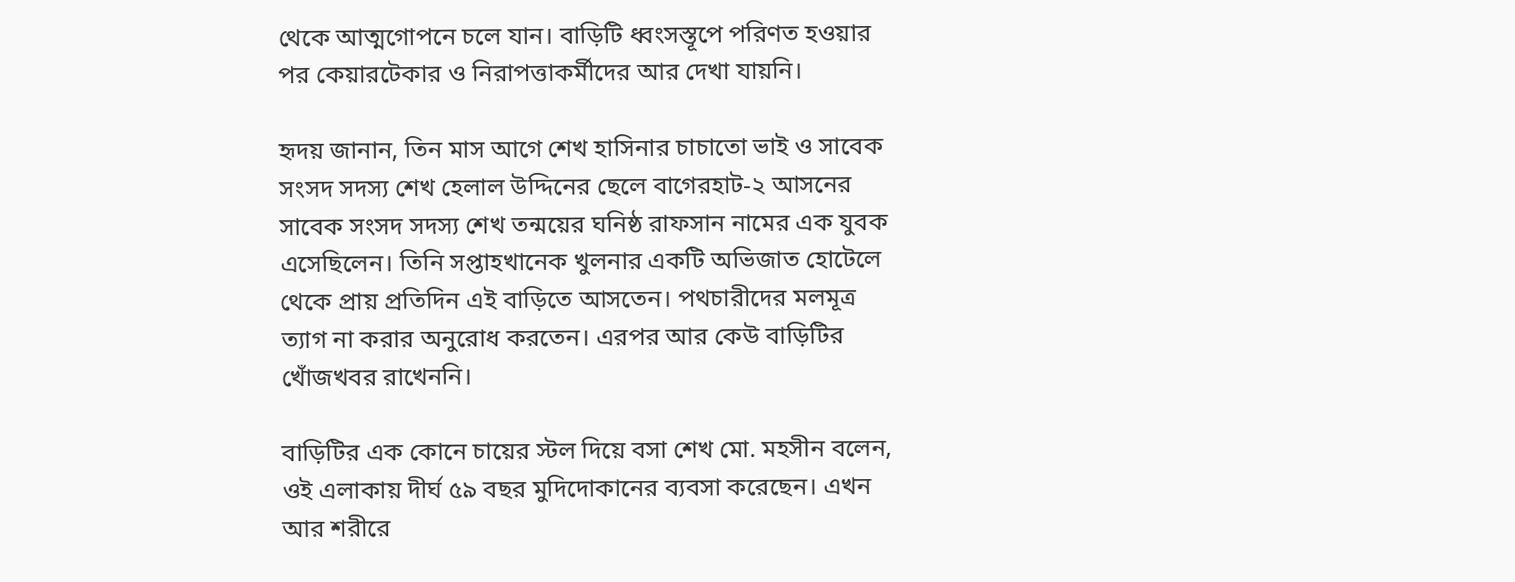থেকে আত্মগোপনে চলে যান। বাড়িটি ধ্বংসস্তূপে পরিণত হওয়ার পর কেয়ারটেকার ও নিরাপত্তাকর্মীদের আর দেখা যায়নি।

হৃদয় জানান, তিন মাস আগে শেখ হাসিনার চাচাতো ভাই ও সাবেক সংসদ সদস্য শেখ হেলাল উদ্দিনের ছেলে বাগেরহাট-২ আসনের সাবেক সংসদ সদস্য শেখ তন্ময়ের ঘনিষ্ঠ রাফসান নামের এক যুবক এসেছিলেন। তিনি সপ্তাহখানেক খুলনার একটি অভিজাত হোটেলে থেকে প্রায় প্রতিদিন এই বাড়িতে আসতেন। পথচারীদের মলমূত্র ত্যাগ না করার অনুরোধ করতেন। এরপর আর কেউ বাড়িটির খোঁজখবর রাখেননি।

বাড়িটির এক কোনে চায়ের স্টল দিয়ে বসা শেখ মো. মহসীন বলেন, ওই এলাকায় দীর্ঘ ৫৯ বছর মুদিদোকানের ব্যবসা করেছেন। এখন আর শরীরে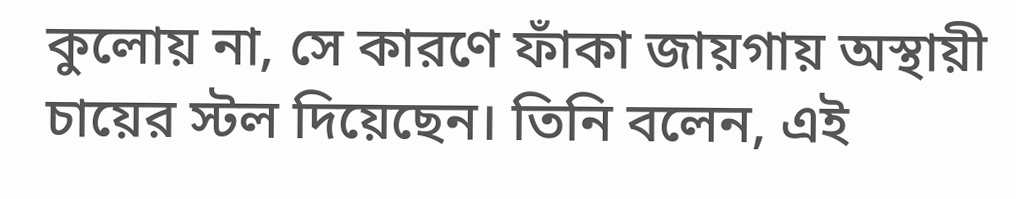কুলোয় না, সে কারণে ফাঁকা জায়গায় অস্থায়ী চায়ের স্টল দিয়েছেন। তিনি বলেন, এই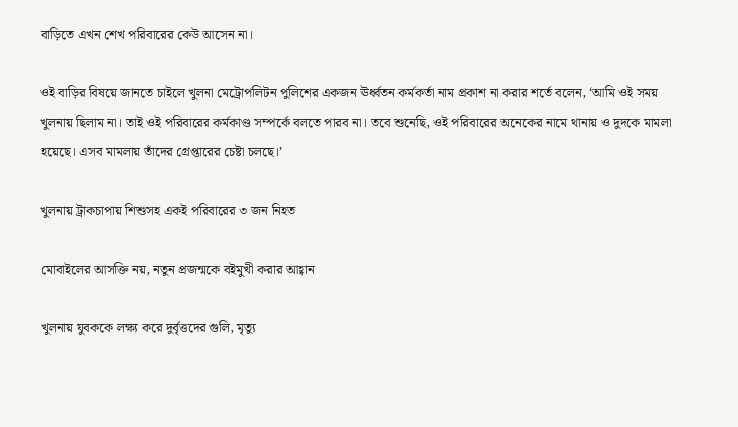বাড়িতে এখন শেখ পরিবারের কেউ আসেন না।

ওই বাড়ির বিষয়ে জানতে চাইলে খুলনা মেট্রোপলিটন পুলিশের একজন ঊর্ধ্বতন কর্মকর্তা নাম প্রকাশ না করার শর্তে বলেন, ‘আমি ওই সময় খুলনায় ছিলাম না। তাই ওই পরিবারের কর্মকাণ্ড সম্পর্কে বলতে পারব না। তবে শুনেছি, ওই পরিবারের অনেকের নামে থানায় ও দুদকে মামলা হয়েছে। এসব মামলায় তাঁদের গ্রেপ্তারের চেষ্টা চলছে।’

খুলনায় ট্রাকচাপায় শিশুসহ একই পরিবারের ৩ জন নিহত

মোবাইলের আসক্তি নয়, নতুন প্রজন্মকে বইমুখী করার আহ্বান

খুলনায় যুবককে লক্ষ্য করে দুর্বৃত্তদের গুলি, মৃত্যু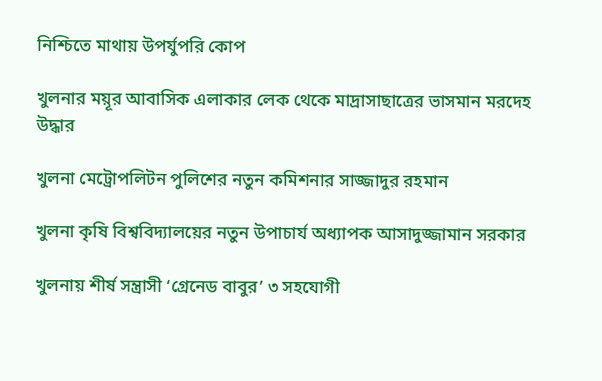নিশ্চিতে মাথায় উপর্যুপরি কোপ

খুলনার ময়ূর আবাসিক এলাকার লেক থেকে মাদ্রাসাছাত্রের ভাসমান মরদেহ উদ্ধার

খুলনা মেট্রোপলিটন পুলিশের নতুন কমিশনার সাজ্জাদুর রহমান

খুলনা কৃষি বিশ্ববিদ্যালয়ের নতুন উপাচার্য অধ্যাপক আসাদুজ্জামান সরকার

খুলনায় শীর্ষ সন্ত্রাসী ‘গ্রেনেড বাবুর’ ৩ সহযোগী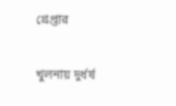গ্রেপ্তার

খুলনায় দুর্ধর্ষ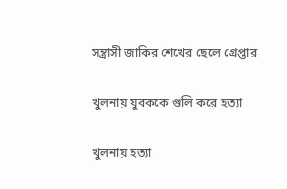সন্ত্রাসী জাকির শেখের ছেলে গ্রেপ্তার

খুলনায় যুবককে গুলি করে হত্যা

খুলনায় হত্যা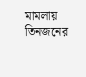মামলায় তিনজনের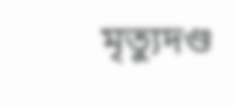মৃত্যুদণ্ড